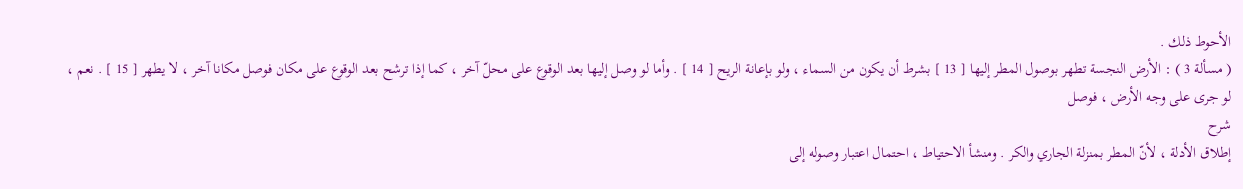الأحوط ذلك .
( مسألة 3 ) : الأرض النجسة تطهر بوصول المطر إليها [ 13 ] بشرط أن يكون من السماء ، ولو بإعانة الريح [ 14 ] . وأما لو وصل إليها بعد الوقوع على محلّ آخر ، كما إذا ترشح بعد الوقوع على مكان فوصل مكانا آخر ، لا يطهر [ 15 ] . نعم ، لو جرى على وجه الأرض ، فوصل
شرح
إطلاق الأدلة ، لأنّ المطر بمنزلة الجاري والكر . ومنشأ الاحتياط ، احتمال اعتبار وصوله إلى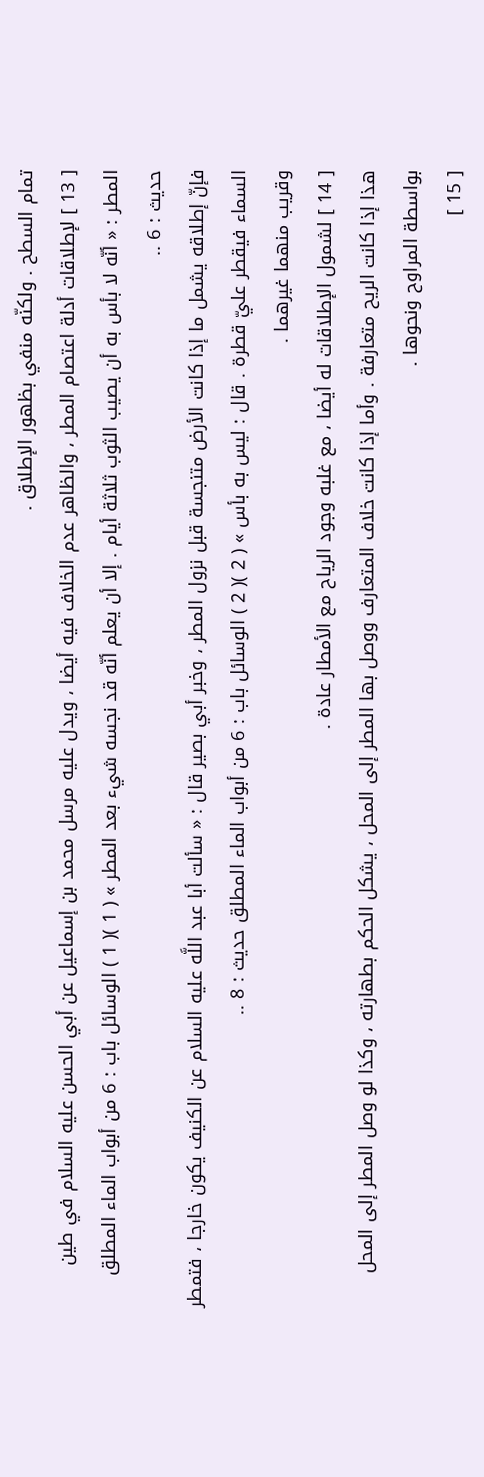تمام السطح . ولكنّه منفي بظهور الإطلاق .
[ 13 ] لإطلاقات أدلة اعتصام المطر ، والظاهر عدم الخلاف فيه أيضا ، ويدل عليه مرسل محمد بن إسماعيل عن أبي الحسن عليه السلام في طين المطر : « أنّه لا بأس به أن يصيب الثوب ثلاثة أيام . إلا أن يعلم أنّه قد نجسه شيء بعد المطر » ( 1 )( 1 ) الوسائل باب : 6 من أبواب الماء المطلق حديث : 6 ..
فإنّ إطلاقه يشمل ما إذا كانت الأرض متنجسة قبل نزول المطر ، وخبر أبي بصير قال : « سألت أبا عبد اللَّه عليه السلام عن الكنيف يكون خارجا ، فتمطر السماء فيقطر عليّ قطرة . قال : ليس به بأس » ( 2 )( 2 ) الوسائل باب : 6 من أبواب الماء المطلق حديث : 8 ..
وقريب منهما غيرهما .
[ 14 ] لشمول الإطلاقات له أيضا ، مع غلبه وجود الرياح مع الأمطار عادة .
هذا إذا كانت الريح متعارفة . وأما إذا كانت خلاف المتعارف ووصل بها المطر إلى المحل ، يشكل الحكم بطهارته ، وكذا لو وصل المطر إلى المحل بواسطة المراوح ونحوها .
[ 15 ]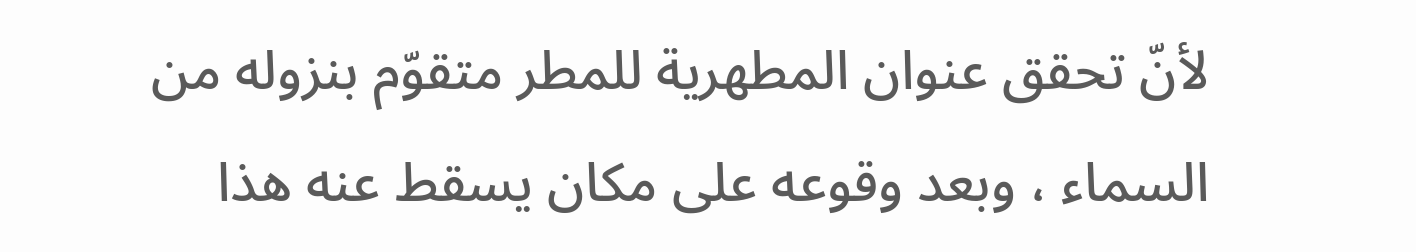لأنّ تحقق عنوان المطهرية للمطر متقوّم بنزوله من السماء ، وبعد وقوعه على مكان يسقط عنه هذا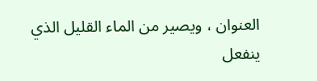العنوان ، ويصير من الماء القليل الذي ينفعل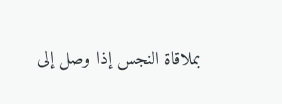بملاقاة النجس إذا وصل إلى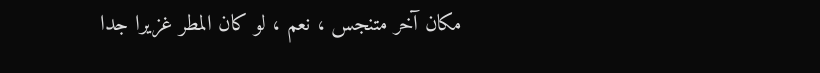مكان آخر متنجس ، نعم ، لو كان المطر غزيرا جدا